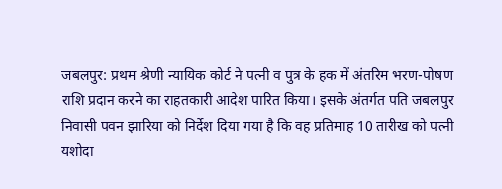जबलपुर: प्रथम श्रेणी न्यायिक कोर्ट ने पत्नी व पुत्र के हक में अंतरिम भरण-पोषण राशि प्रदान करने का राहतकारी आदेश पारित किया। इसके अंतर्गत पति जबलपुर निवासी पवन झारिया को निर्देश दिया गया है कि वह प्रतिमाह 10 तारीख को पत्नी यशोदा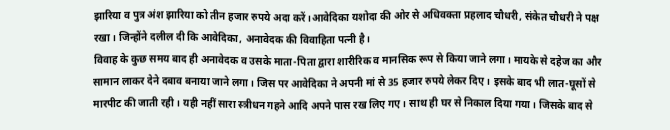झारिया व पुत्र अंश झारिया को तीन हजार रुपये अदा करें।आवेदिका यशोदा की ओर से अधिवक्ता प्रहलाद चौधरी, संकेत चौधरी ने पक्ष रखा। जिन्होंने दलील दी कि आवेदिका, अनावेदक की विवाहिता पत्नी है।
विवाह के कुछ समय बाद ही अनावेदक व उसके माता-पिता द्वारा शारीरिक व मानसिक रूप से किया जाने लगा। मायके से दहेज का और सामान लाकर देने दबाव बनाया जाने लगा। जिस पर आवेदिका ने अपनी मां से 35 हजार रुपये लेकर दिए। इसके बाद भी लात-घूसों से मारपीट की जाती रही। यही नहीं सारा स्त्रीधन गहने आदि अपने पास रख लिए गए। साथ ही घर से निकाल दिया गया। जिसके बाद से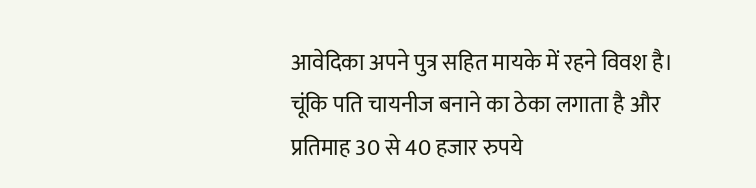आवेदिका अपने पुत्र सहित मायके में रहने विवश है। चूंकि पति चायनीज बनाने का ठेका लगाता है और प्रतिमाह 30 से 40 हजार रुपये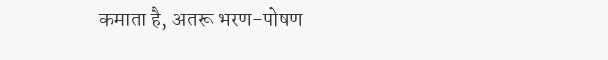कमाता है, अतरू भरण-पोषण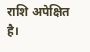राशि अपेक्षित है।